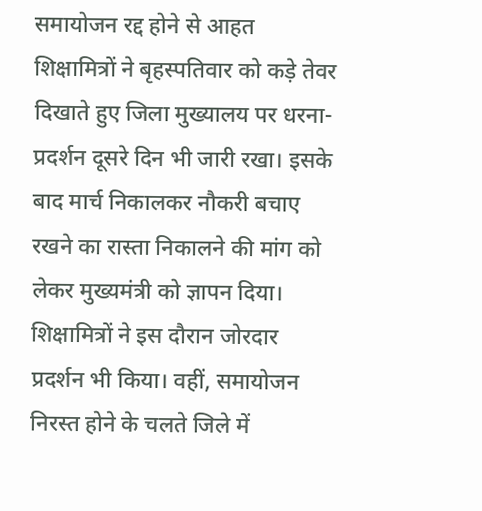समायोजन रद्द होने से आहत शिक्षामित्रों ने बृहस्पतिवार को कड़े तेवर दिखाते हुए जिला मुख्यालय पर धरना-प्रदर्शन दूसरे दिन भी जारी रखा। इसके बाद मार्च निकालकर नौकरी बचाए रखने का रास्ता निकालने की मांग को लेकर मुख्यमंत्री को ज्ञापन दिया। शिक्षामित्रों ने इस दौरान जोरदार प्रदर्शन भी किया। वहीं, समायोजन निरस्त होने के चलते जिले में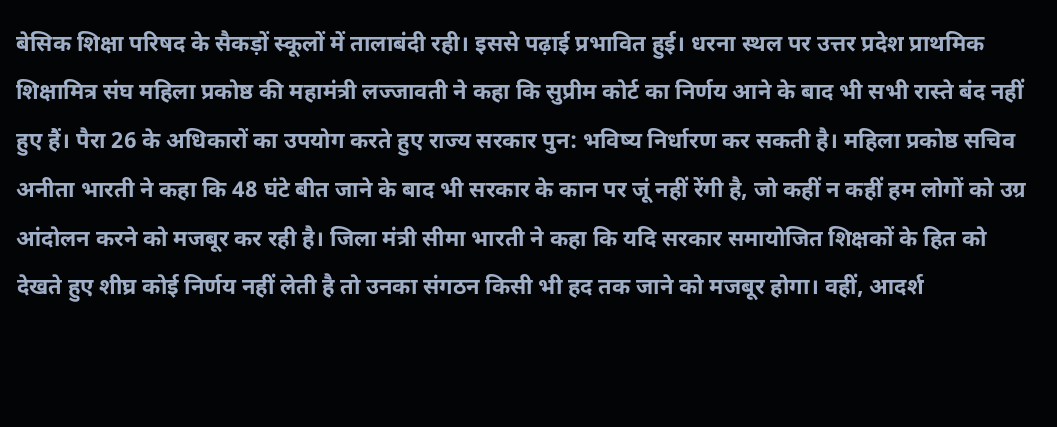बेसिक शिक्षा परिषद के सैकड़ों स्कूलों में तालाबंदी रही। इससे पढ़ाई प्रभावित हुई। धरना स्थल पर उत्तर प्रदेश प्राथमिक शिक्षामित्र संघ महिला प्रकोष्ठ की महामंत्री लज्जावती ने कहा कि सुप्रीम कोर्ट का निर्णय आने के बाद भी सभी रास्ते बंद नहीं हुए हैं। पैरा 26 के अधिकारों का उपयोग करते हुए राज्य सरकार पुन: भविष्य निर्धारण कर सकती है। महिला प्रकोष्ठ सचिव अनीता भारती ने कहा कि 48 घंटे बीत जाने के बाद भी सरकार के कान पर जूं नहीं रेंगी है, जो कहीं न कहीं हम लोगों को उग्र आंदोलन करने को मजबूर कर रही है। जिला मंत्री सीमा भारती ने कहा कि यदि सरकार समायोजित शिक्षकों के हित को देखते हुए शीघ्र कोई निर्णय नहीं लेती है तो उनका संगठन किसी भी हद तक जाने को मजबूर होगा। वहीं, आदर्श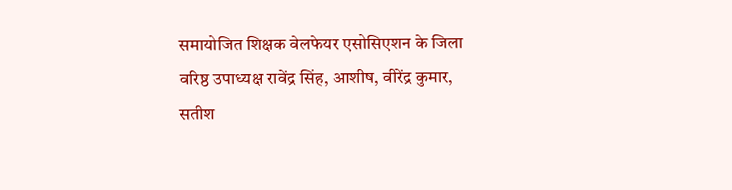समायोजित शिक्षक वेलफेयर एसोसिएशन के जिला वरिष्ठ उपाध्यक्ष रावेंद्र सिंह, आशीष, वीरेंद्र कुमार, सतीश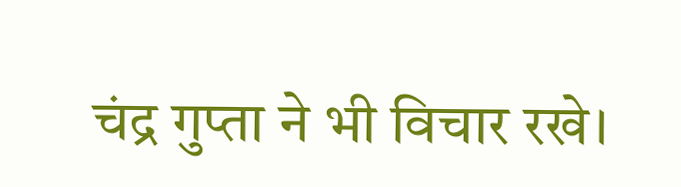चंद्र गुप्ता ने भी विचार रखे।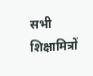सभी शिक्षामित्रों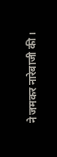ने जमकर नारेबाजी की।